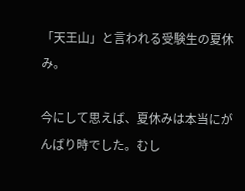「天王山」と言われる受験生の夏休み。

今にして思えば、夏休みは本当にがんばり時でした。むし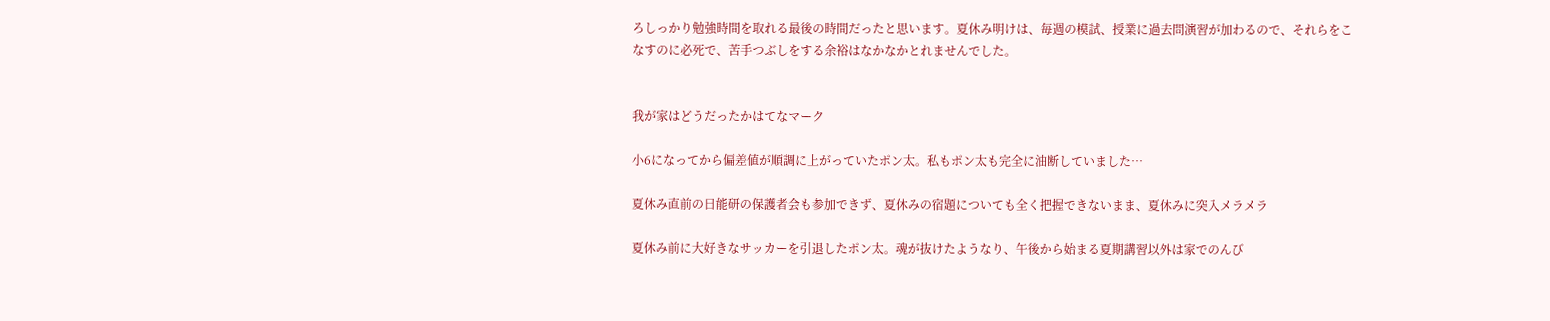ろしっかり勉強時間を取れる最後の時間だったと思います。夏休み明けは、毎週の模試、授業に過去問演習が加わるので、それらをこなすのに必死で、苦手つぶしをする余裕はなかなかとれませんでした。


我が家はどうだったかはてなマーク

小6になってから偏差値が順調に上がっていたポン太。私もポン太も完全に油断していました…

夏休み直前の日能研の保護者会も参加できず、夏休みの宿題についても全く把握できないまま、夏休みに突入メラメラ

夏休み前に大好きなサッカーを引退したポン太。魂が抜けたようなり、午後から始まる夏期講習以外は家でのんび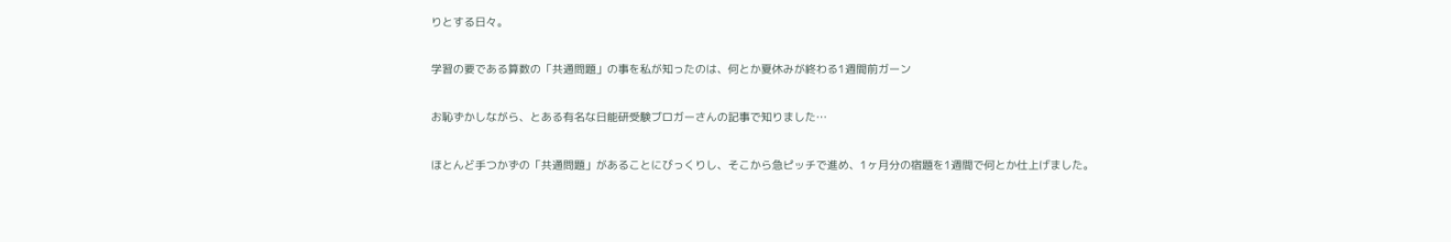りとする日々。

学習の要である算数の「共通問題」の事を私が知ったのは、何とか夏休みが終わる1週間前ガーン

お恥ずかしながら、とある有名な日能研受験ブロガーさんの記事で知りました…

ほとんど手つかずの「共通問題」があることにびっくりし、そこから急ピッチで進め、1ヶ月分の宿題を1週間で何とか仕上げました。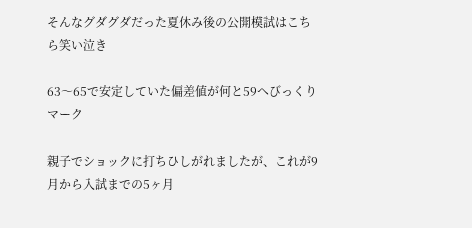そんなグダグダだった夏休み後の公開模試はこちら笑い泣き

63〜65で安定していた偏差値が何と59へびっくりマーク

親子でショックに打ちひしがれましたが、これが9月から入試までの5ヶ月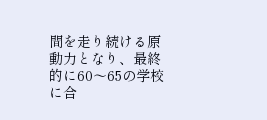間を走り続ける原動力となり、最終的に60〜65の学校に合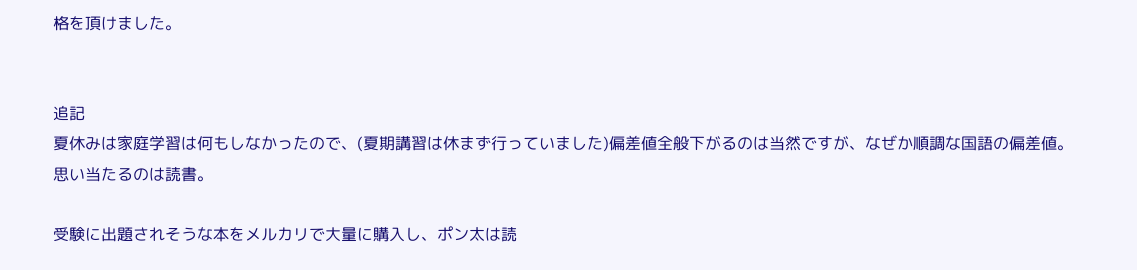格を頂けました。


追記
夏休みは家庭学習は何もしなかったので、(夏期講習は休まず行っていました)偏差値全般下がるのは当然ですが、なぜか順調な国語の偏差値。
思い当たるのは読書。

受験に出題されそうな本をメルカリで大量に購入し、ポン太は読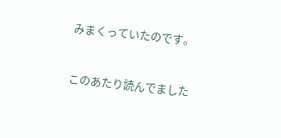みまくっていたのです。


このあたり読んでました